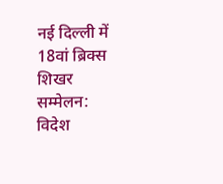नई दिल्ली में 18वां ब्रिक्स शिखर सम्मेलन: विदेश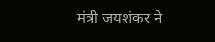मंत्री जयशंकर ने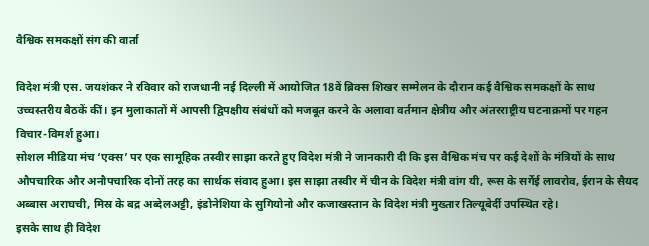वैश्विक समकक्षों संग की वार्ता

विदेश मंत्री एस. जयशंकर ने रविवार को राजधानी नई दिल्ली में आयोजित 18वें ब्रिक्स शिखर सम्मेलन के दौरान कई वैश्विक समकक्षों के साथ उच्चस्तरीय बैठकें कीं। इन मुलाकातों में आपसी द्विपक्षीय संबंधों को मजबूत करने के अलावा वर्तमान क्षेत्रीय और अंतरराष्ट्रीय घटनाक्रमों पर गहन विचार-विमर्श हुआ।
सोशल मीडिया मंच ‘एक्स’ पर एक सामूहिक तस्वीर साझा करते हुए विदेश मंत्री ने जानकारी दी कि इस वैश्विक मंच पर कई देशों के मंत्रियों के साथ औपचारिक और अनौपचारिक दोनों तरह का सार्थक संवाद हुआ। इस साझा तस्वीर में चीन के विदेश मंत्री वांग यी, रूस के सर्गेई लावरोव, ईरान के सैयद अब्बास अराघची, मिस्र के बद्र अब्देलअट्टी, इंडोनेशिया के सुगियोनो और कजाखस्तान के विदेश मंत्री मुख्तार तिल्यूबेर्दी उपस्थित रहे।
इसके साथ ही विदेश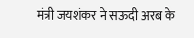मंत्री जयशंकर ने सऊदी अरब के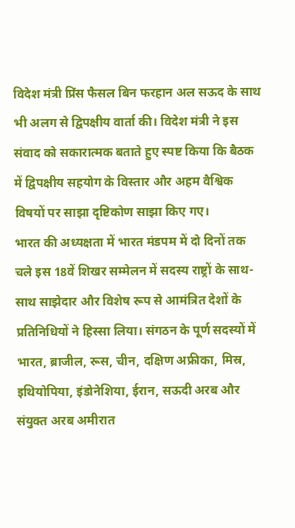विदेश मंत्री प्रिंस फैसल बिन फरहान अल सऊद के साथ भी अलग से द्विपक्षीय वार्ता की। विदेश मंत्री ने इस संवाद को सकारात्मक बताते हुए स्पष्ट किया कि बैठक में द्विपक्षीय सहयोग के विस्तार और अहम वैश्विक विषयों पर साझा दृष्टिकोण साझा किए गए।
भारत की अध्यक्षता में भारत मंडपम में दो दिनों तक चले इस 18वें शिखर सम्मेलन में सदस्य राष्ट्रों के साथ-साथ साझेदार और विशेष रूप से आमंत्रित देशों के प्रतिनिधियों ने हिस्सा लिया। संगठन के पूर्ण सदस्यों में भारत, ब्राजील, रूस, चीन, दक्षिण अफ्रीका, मिस्र, इथियोपिया, इंडोनेशिया, ईरान, सऊदी अरब और संयुक्त अरब अमीरात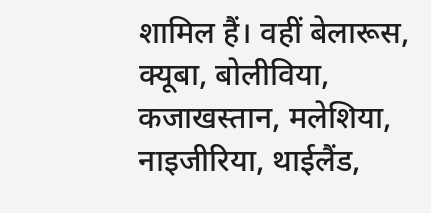शामिल हैं। वहीं बेलारूस, क्यूबा, बोलीविया, कजाखस्तान, मलेशिया, नाइजीरिया, थाईलैंड,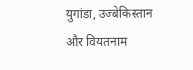युगांडा, उज्बेकिस्तान और वियतनाम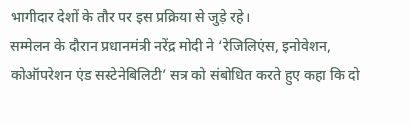भागीदार देशों के तौर पर इस प्रक्रिया से जुड़े रहे।
सम्मेलन के दौरान प्रधानमंत्री नरेंद्र मोदी ने ‘रेजिलिएंस, इनोवेशन, कोऑपरेशन एंड सस्टेनेबिलिटी’ सत्र को संबोधित करते हुए कहा कि दो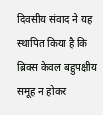दिवसीय संवाद ने यह स्थापित किया है कि ब्रिक्स केवल बहुपक्षीय समूह न होकर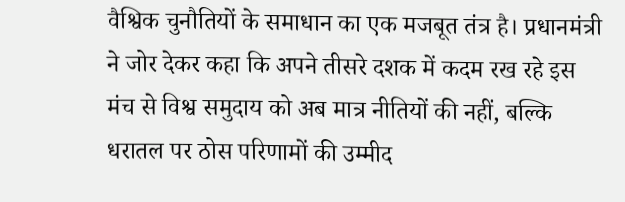वैश्विक चुनौतियों के समाधान का एक मजबूत तंत्र है। प्रधानमंत्री ने जोर देकर कहा कि अपने तीसरे दशक में कदम रख रहे इस मंच से विश्व समुदाय को अब मात्र नीतियों की नहीं, बल्कि धरातल पर ठोस परिणामों की उम्मीद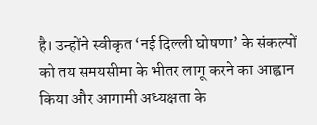है। उन्होंने स्वीकृत ‘नई दिल्ली घोषणा’ के संकल्पों को तय समयसीमा के भीतर लागू करने का आह्वान किया और आगामी अध्यक्षता के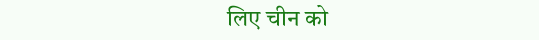लिए चीन को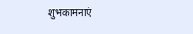शुभकामनाएं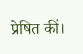प्रेषित कीं।